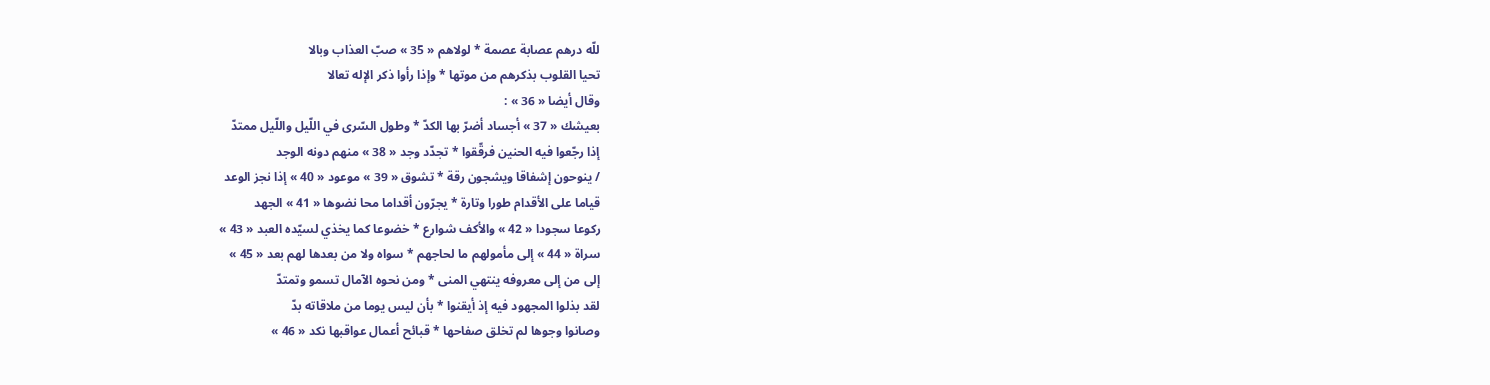للّه درهم عصابة عصمة * لولاهم « 35 » صبّ العذاب وبالا
تحيا القلوب بذكرهم من موتها * وإذا رأوا ذكر الإله تعالا
وقال أيضا « 36 » :
بعيشك « 37 » أجساد أضرّ بها الكدّ * وطول السّرى في اللّيل واللّيل ممتدّ
إذا رجّعوا فيه الحنين فرقّقوا * تجدّد وجد « 38 » منهم دونه الوجد
/ ينوحون إشفاقا ويشجون رقة * تشوق « 39 » موعود « 40 » إذا نجز الوعد
قياما على الأقدام طورا وتارة * يجرّون أقداما محا نضوها « 41 » الجهد
ركوعا سجودا « 42 » والأكف شوارع * خضوعا كما يخذي لسيّده العبد « 43 »
سراة « 44 » إلى مأمولهم ما لحاجهم * سواه ولا من بعدها لهم بعد « 45 »
إلى من إلى معروفه ينتهي المنى * ومن نحوه الآمال تسمو وتمتدّ
لقد بذلوا المجهود فيه إذ أيقنوا * بأن ليس يوما من ملاقاته بدّ
وصانوا وجوها لم تخلق صفاحها * قبائح أعمال عواقبها نكد « 46 »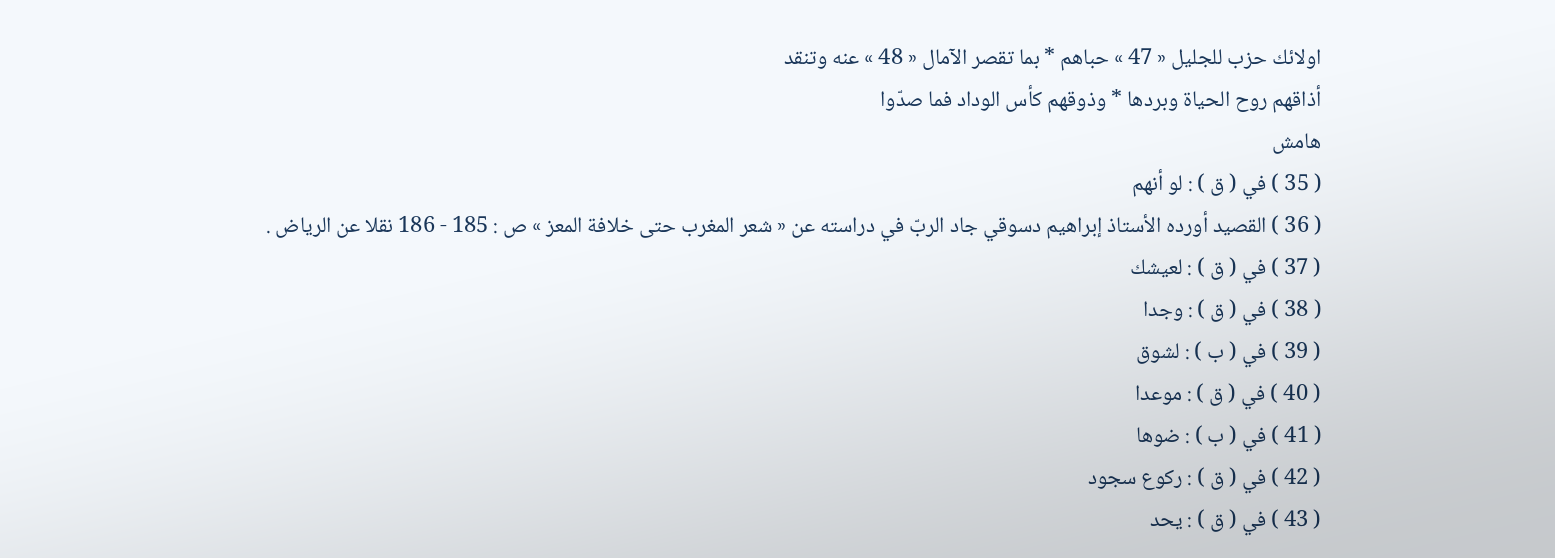اولائك حزب للجليل « 47 » حباهم * بما تقصر الآمال « 48 » عنه وتنقد
أذاقهم روح الحياة وبردها * وذوقهم كأس الوداد فما صدّوا
هامش
( 35 ) في ( ق ) : لو أنهم
( 36 ) القصيد أورده الأستاذ إبراهيم دسوقي جاد الربّ في دراسته عن « شعر المغرب حتى خلافة المعز » ص : 185 - 186 نقلا عن الرياض .
( 37 ) في ( ق ) : لعيشك
( 38 ) في ( ق ) : وجدا
( 39 ) في ( ب ) : لشوق
( 40 ) في ( ق ) : موعدا
( 41 ) في ( ب ) : ضوها
( 42 ) في ( ق ) : ركوع سجود
( 43 ) في ( ق ) : يحد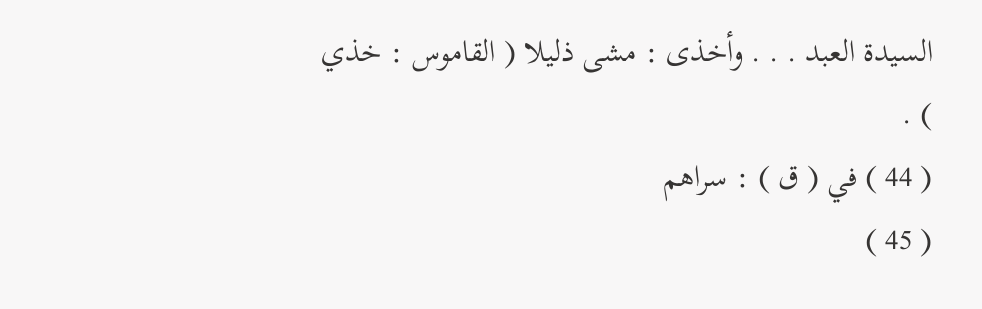السيدة العبد . . . وأخذى : مشى ذليلا ( القاموس : خذي ) .
( 44 ) في ( ق ) : سراهم
( 45 )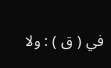في ( ق ) : ولا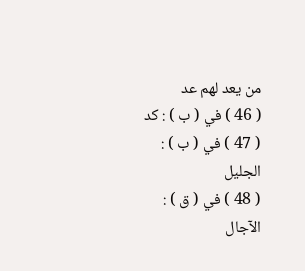من يعد لهم عد
( 46 ) في ( ب ) : كد
( 47 ) في ( ب ) : الجليل
( 48 ) في ( ق ) : الآجال